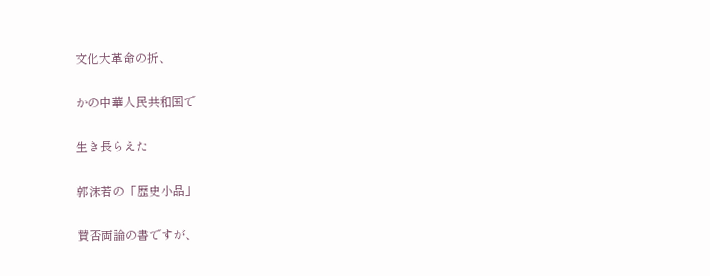文化大革命の折、

かの中華人民共和国で

生き長らえた

郭沫若の「歴史小品」

賛否両論の書ですが、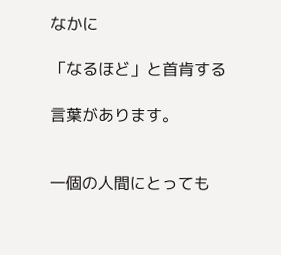なかに

「なるほど」と首肯する

言葉があります。


一個の人間にとっても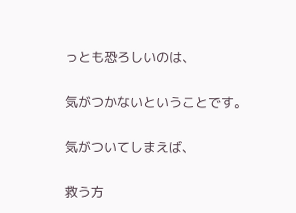っとも恐ろしいのは、

気がつかないということです。

気がついてしまえば、

救う方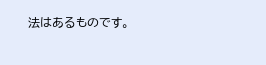法はあるものです。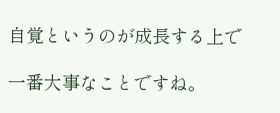自覚というのが成長する上で

一番大事なことですね。